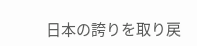日本の誇りを取り戻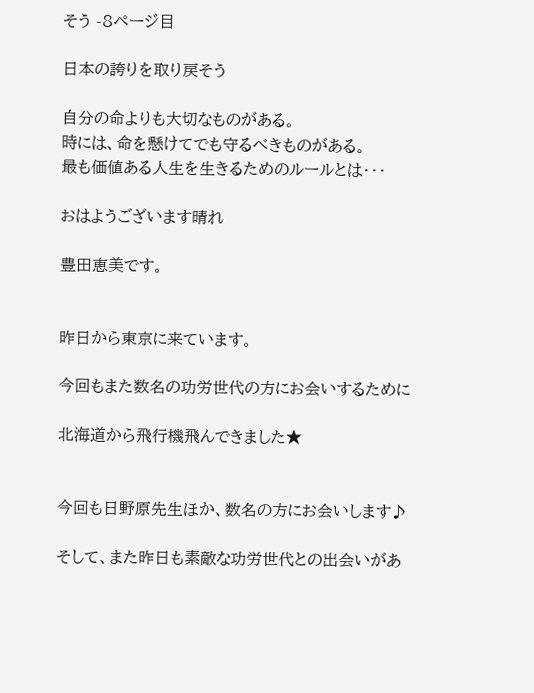そう -8ページ目

日本の誇りを取り戻そう

自分の命よりも大切なものがある。
時には、命を懸けてでも守るべきものがある。
最も価値ある人生を生きるためのルールとは・・・

おはようございます晴れ

豊田恵美です。


昨日から東京に来ています。

今回もまた数名の功労世代の方にお会いするために

北海道から飛行機飛んできました★


今回も日野原先生ほか、数名の方にお会いします♪

そして、また昨日も素敵な功労世代との出会いがあ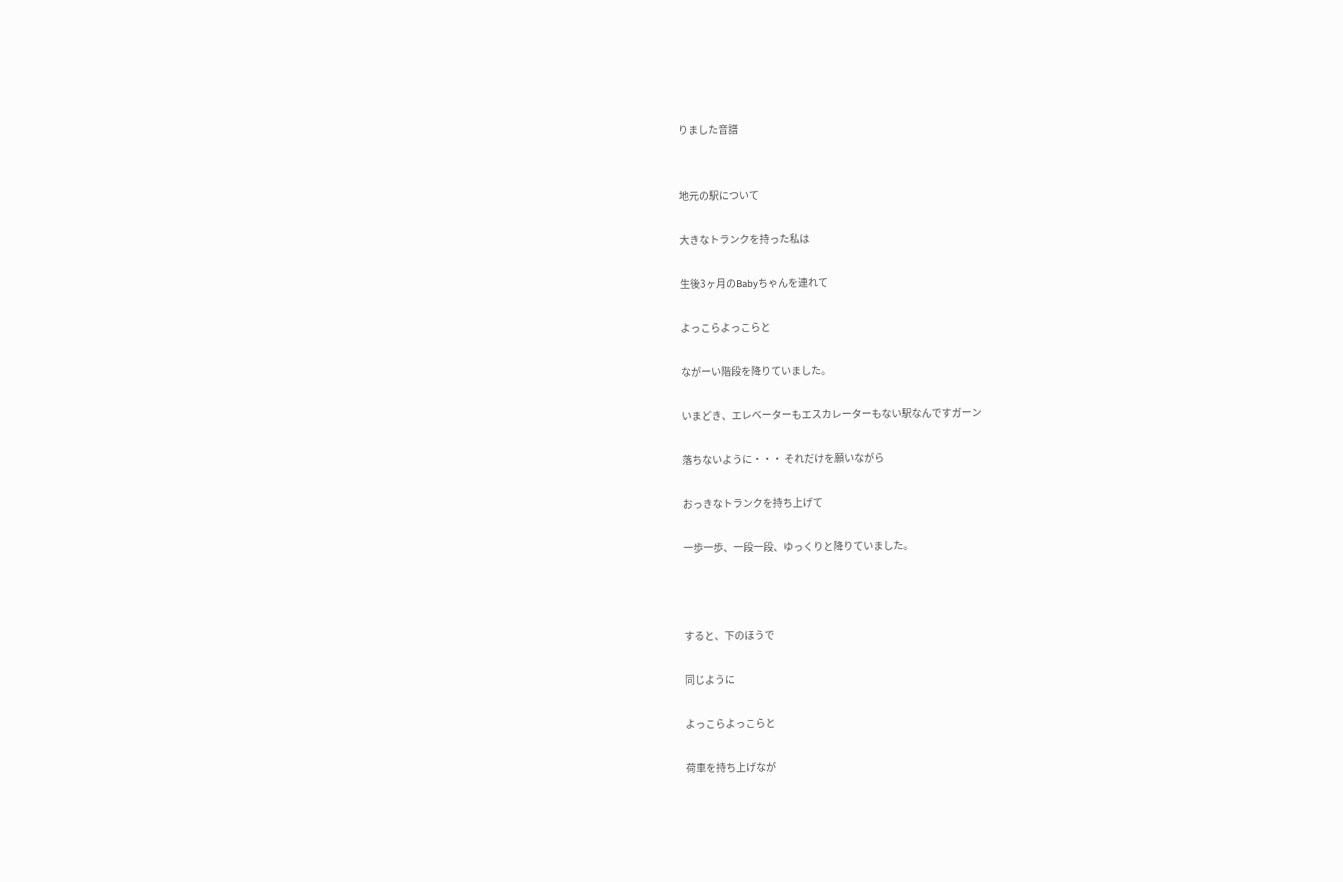りました音譜


地元の駅について

大きなトランクを持った私は

生後3ヶ月のBabyちゃんを連れて

よっこらよっこらと

ながーい階段を降りていました。

いまどき、エレベーターもエスカレーターもない駅なんですガーン

落ちないように・・・ それだけを願いながら

おっきなトランクを持ち上げて

一歩一歩、一段一段、ゆっくりと降りていました。



すると、下のほうで

同じように

よっこらよっこらと

荷車を持ち上げなが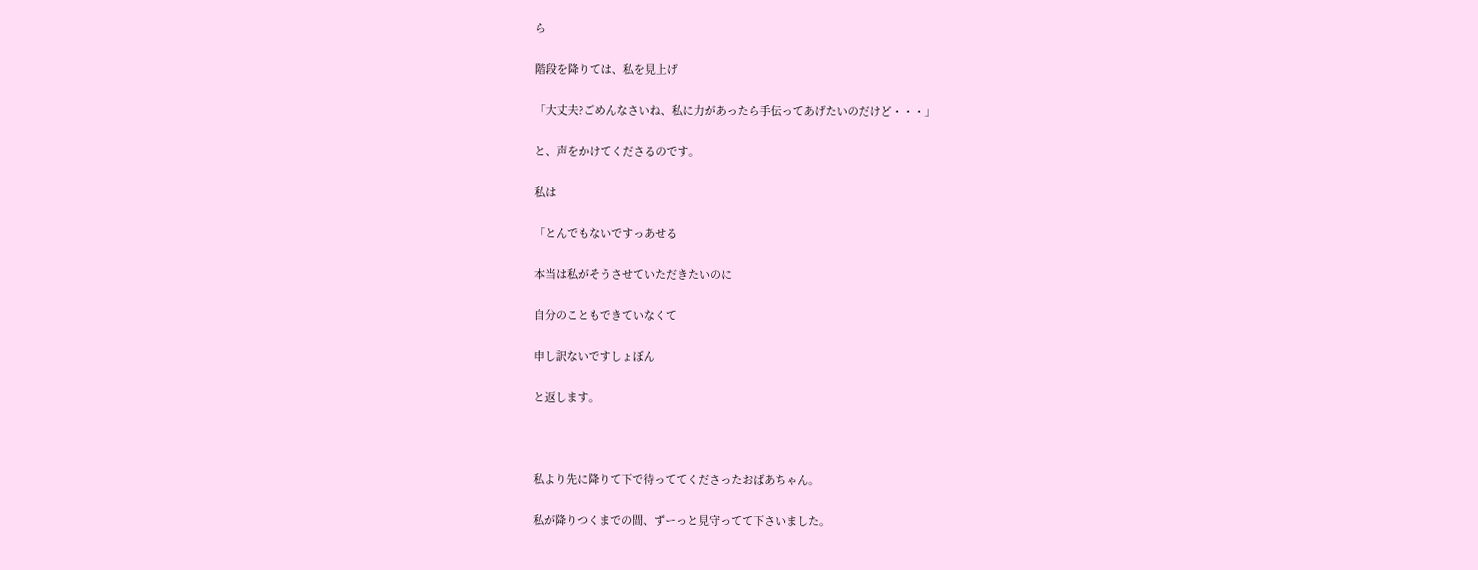ら

階段を降りては、私を見上げ

「大丈夫?ごめんなさいね、私に力があったら手伝ってあげたいのだけど・・・」

と、声をかけてくださるのです。

私は

「とんでもないですっあせる

本当は私がそうさせていただきたいのに

自分のこともできていなくて

申し訳ないですしょぼん

と返します。



私より先に降りて下で待っててくださったおばあちゃん。

私が降りつくまでの間、ずーっと見守ってて下さいました。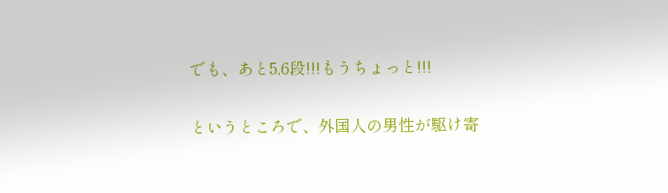でも、あと5,6段!!!もうちょっと!!!

というところで、外国人の男性が駆け寄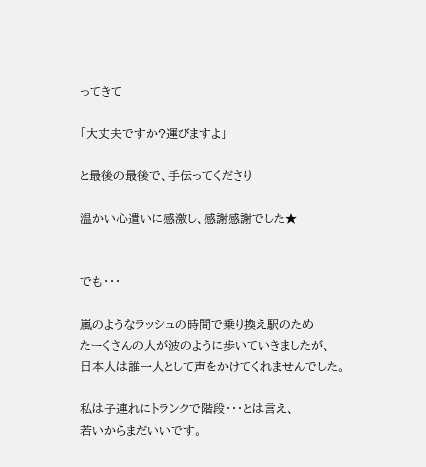ってきて

「大丈夫ですか?運びますよ」

と最後の最後で、手伝ってくださり

温かい心遣いに感激し、感謝感謝でした★


でも・・・

嵐のようなラッシュの時間で乗り換え駅のため
たーくさんの人が波のように歩いていきましたが、
日本人は誰一人として声をかけてくれませんでした。

私は子連れにトランクで階段・・・とは言え、
若いからまだいいです。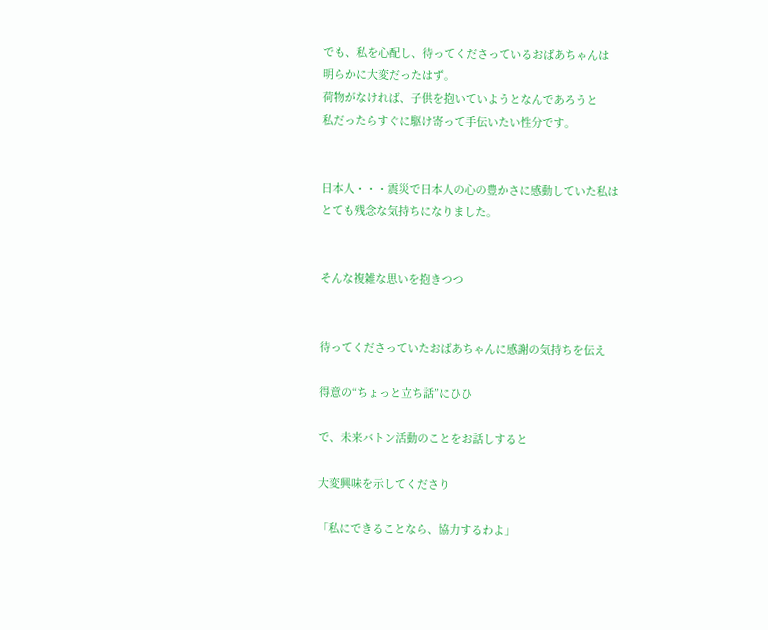でも、私を心配し、待ってくださっているおばあちゃんは
明らかに大変だったはず。
荷物がなければ、子供を抱いていようとなんであろうと
私だったらすぐに駆け寄って手伝いたい性分です。


日本人・・・震災で日本人の心の豊かさに感動していた私は
とても残念な気持ちになりました。


そんな複雑な思いを抱きつつ


待ってくださっていたおばあちゃんに感謝の気持ちを伝え

得意の“ちょっと立ち話”にひひ

で、未来バトン活動のことをお話しすると

大変興味を示してくださり

「私にできることなら、協力するわよ」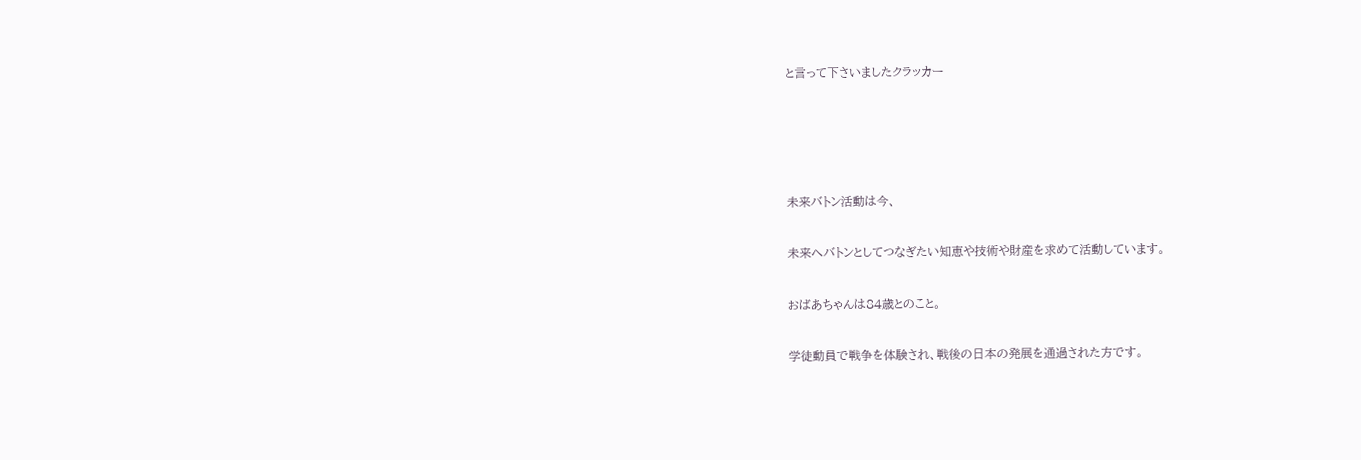と言って下さいましたクラッカー




未来バトン活動は今、

未来へバトンとしてつなぎたい知恵や技術や財産を求めて活動しています。

おばあちゃんは84歳とのこと。

学徒動員で戦争を体験され、戦後の日本の発展を通過された方です。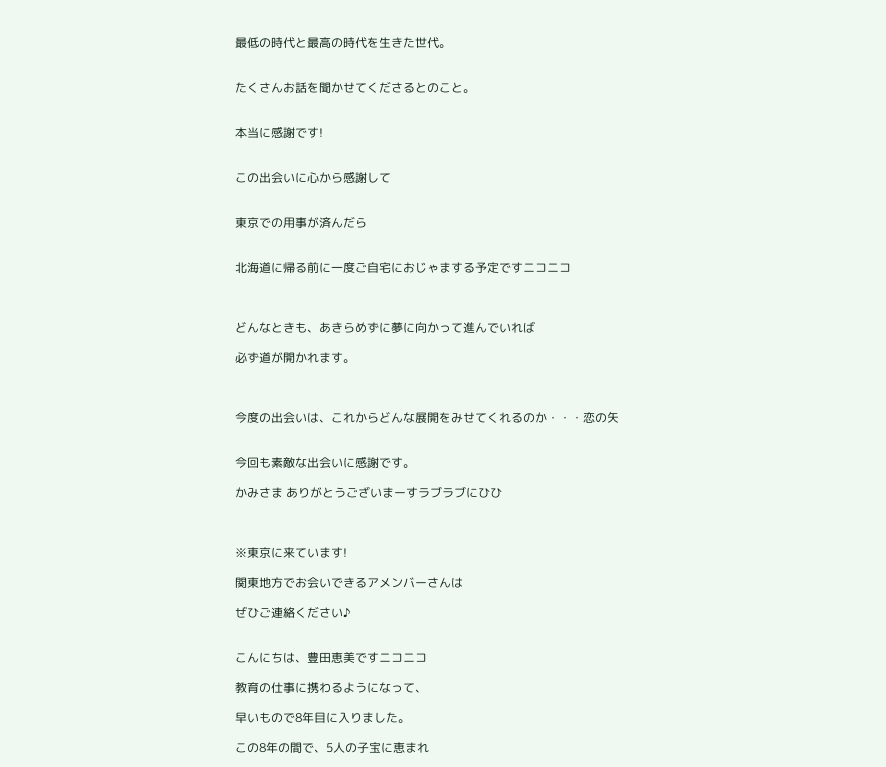最低の時代と最高の時代を生きた世代。


たくさんお話を聞かせてくださるとのこと。


本当に感謝です!


この出会いに心から感謝して


東京での用事が済んだら


北海道に帰る前に一度ご自宅におじゃまする予定ですニコニコ



どんなときも、あきらめずに夢に向かって進んでいれば

必ず道が開かれます。



今度の出会いは、これからどんな展開をみせてくれるのか・・・恋の矢


今回も素敵な出会いに感謝です。

かみさま ありがとうございまーすラブラブにひひ



※東京に来ています!

関東地方でお会いできるアメンバーさんは

ぜひご連絡ください♪


こんにちは、豊田恵美ですニコニコ

教育の仕事に携わるようになって、

早いもので8年目に入りました。

この8年の間で、5人の子宝に恵まれ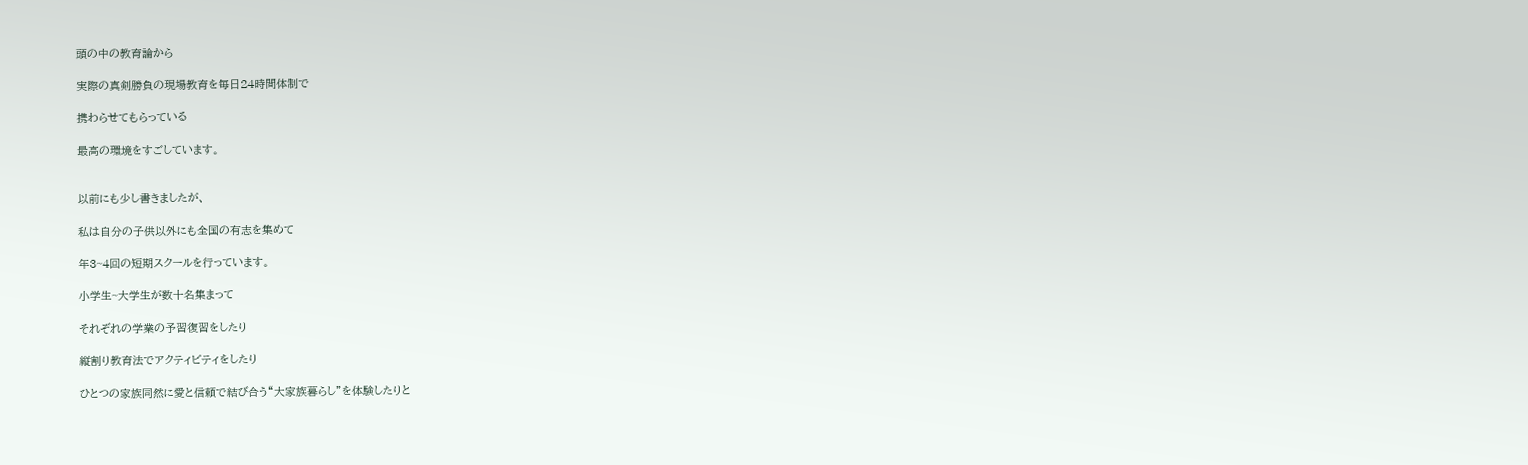頭の中の教育論から

実際の真剣勝負の現場教育を毎日24時間体制で

携わらせてもらっている

最高の環境をすごしています。


以前にも少し書きましたが、

私は自分の子供以外にも全国の有志を集めて

年3~4回の短期スクールを行っています。

小学生~大学生が数十名集まって

それぞれの学業の予習復習をしたり

縦割り教育法でアクティビティをしたり

ひとつの家族同然に愛と信頼で結び合う“大家族暮らし”を体験したりと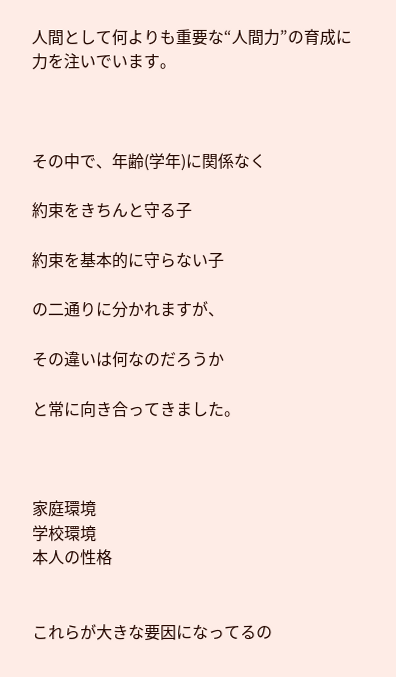人間として何よりも重要な“人間力”の育成に力を注いでいます。



その中で、年齢(学年)に関係なく

約束をきちんと守る子

約束を基本的に守らない子

の二通りに分かれますが、

その違いは何なのだろうか

と常に向き合ってきました。



家庭環境
学校環境
本人の性格


これらが大きな要因になってるの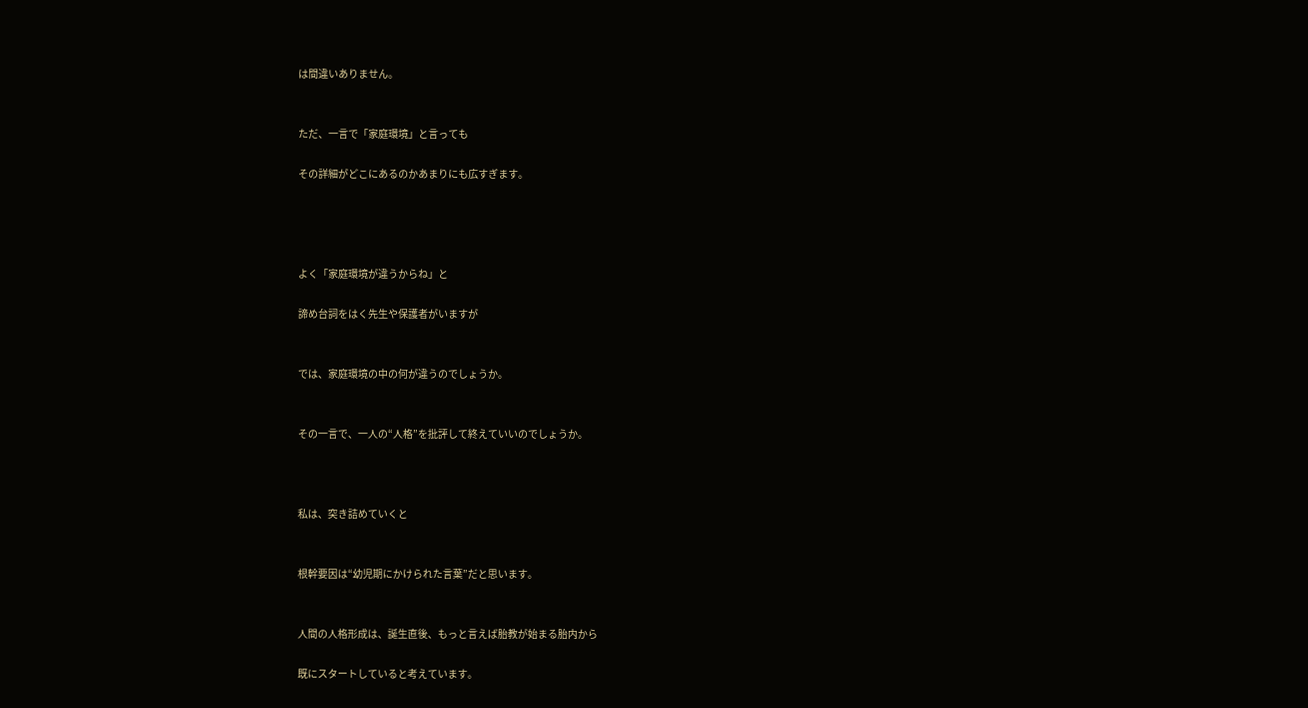は間違いありません。


ただ、一言で「家庭環境」と言っても

その詳細がどこにあるのかあまりにも広すぎます。




よく「家庭環境が違うからね」と

諦め台詞をはく先生や保護者がいますが


では、家庭環境の中の何が違うのでしょうか。


その一言で、一人の“人格”を批評して終えていいのでしょうか。



私は、突き詰めていくと


根幹要因は“幼児期にかけられた言葉”だと思います。


人間の人格形成は、誕生直後、もっと言えば胎教が始まる胎内から

既にスタートしていると考えています。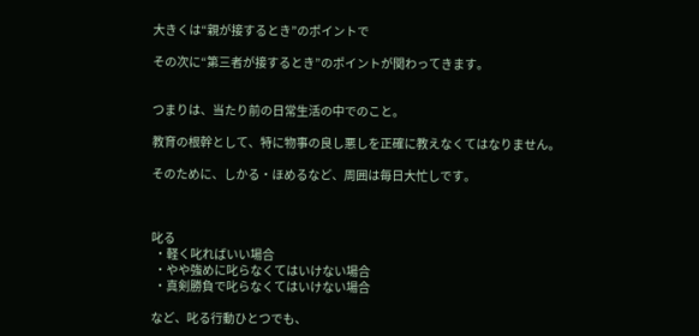大きくは“親が接するとき”のポイントで

その次に“第三者が接するとき”のポイントが関わってきます。


つまりは、当たり前の日常生活の中でのこと。

教育の根幹として、特に物事の良し悪しを正確に教えなくてはなりません。

そのために、しかる・ほめるなど、周囲は毎日大忙しです。



叱る
 ・軽く叱ればいい場合
 ・やや強めに叱らなくてはいけない場合
 ・真剣勝負で叱らなくてはいけない場合

など、叱る行動ひとつでも、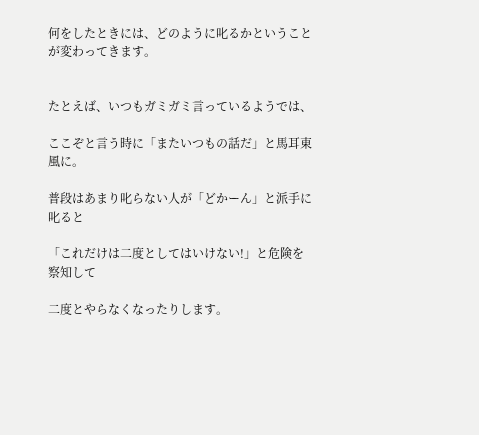何をしたときには、どのように叱るかということが変わってきます。


たとえば、いつもガミガミ言っているようでは、

ここぞと言う時に「またいつもの話だ」と馬耳東風に。

普段はあまり叱らない人が「どかーん」と派手に叱ると

「これだけは二度としてはいけない!」と危険を察知して

二度とやらなくなったりします。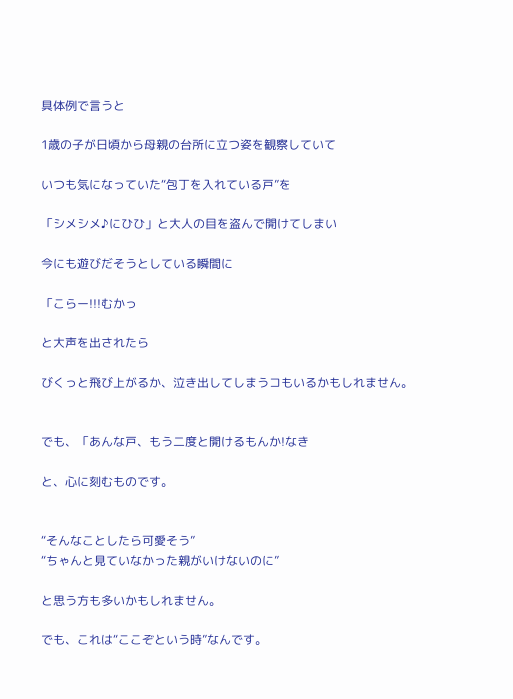具体例で言うと

1歳の子が日頃から母親の台所に立つ姿を観察していて

いつも気になっていた“包丁を入れている戸”を

「シメシメ♪にひひ」と大人の目を盗んで開けてしまい

今にも遊びだそうとしている瞬間に

「こらー!!!むかっ

と大声を出されたら

びくっと飛び上がるか、泣き出してしまうコもいるかもしれません。


でも、「あんな戸、もう二度と開けるもんか!なき

と、心に刻むものです。


“そんなことしたら可愛そう”
“ちゃんと見ていなかった親がいけないのに”

と思う方も多いかもしれません。

でも、これは“ここぞという時”なんです。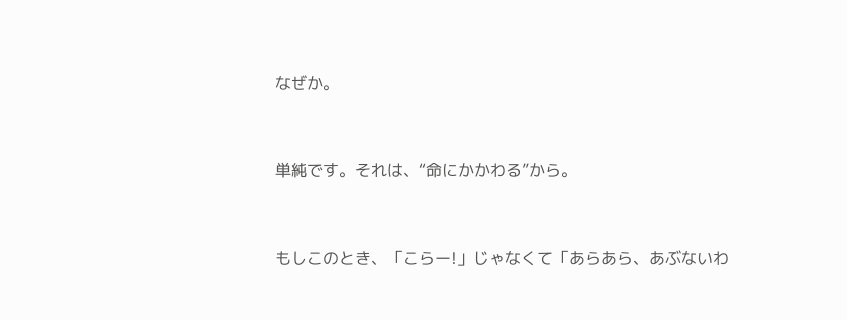なぜか。


単純です。それは、“命にかかわる”から。


もしこのとき、「こらー!」じゃなくて「あらあら、あぶないわ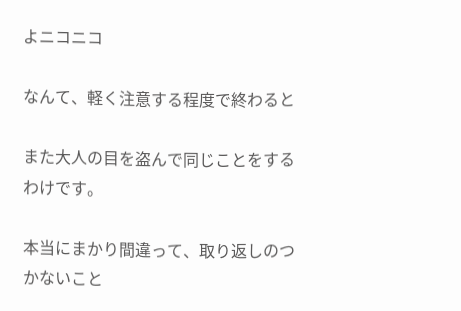よニコニコ

なんて、軽く注意する程度で終わると

また大人の目を盗んで同じことをするわけです。

本当にまかり間違って、取り返しのつかないこと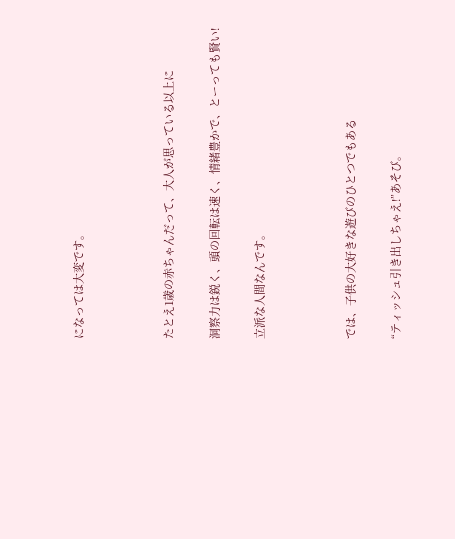になっては大変です。



たとえ1歳の赤ちゃんだって、大人が思っている以上に

洞察力は鋭く、頭の回転は速く、情緒豊かで、とーっても賢い!

立派な人間なんです。



では、子供の大好きな遊びのひとつでもある

“ティッシュ引き出しちゃえ!”あそび。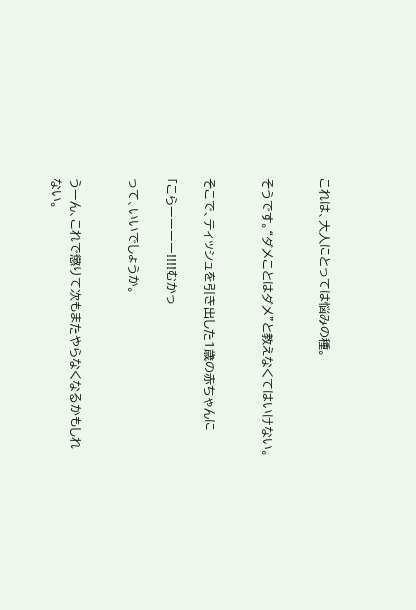これは、大人にとっては悩みの種。


そうです。“ダメことはダメ”と教えなくてはいけない。


そこで、ティッシュを引き出した1歳の赤ちゃんに

「こらーーーー!!!!むかっ

って、いいでしょうか。


うーん、これで懲りて次もまたやらなくなるかもしれない。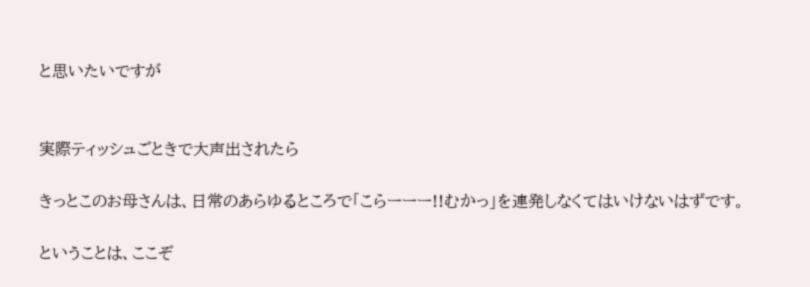と思いたいですが


実際ティッシュごときで大声出されたら

きっとこのお母さんは、日常のあらゆるところで「こらーーー!!むかっ」を連発しなくてはいけないはずです。

ということは、ここぞ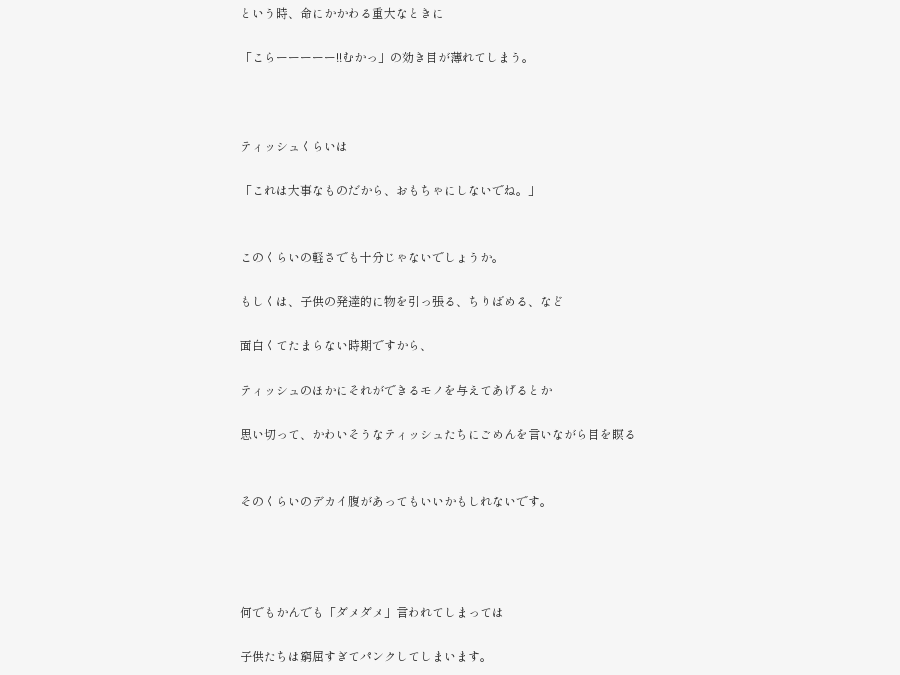という時、命にかかわる重大なときに

「こらーーーーー!!むかっ」の効き目が薄れてしまう。



ティッシュくらいは

「これは大事なものだから、おもちゃにしないでね。」


このくらいの軽さでも十分じゃないでしょうか。

もしくは、子供の発達的に物を引っ張る、ちりばめる、など

面白くてたまらない時期ですから、

ティッシュのほかにそれができるモノを与えてあげるとか

思い切って、かわいそうなティッシュたちにごめんを言いながら目を瞑る


そのくらいのデカイ腹があってもいいかもしれないです。




何でもかんでも「ダメダメ」言われてしまっては

子供たちは窮屈すぎてパンクしてしまいます。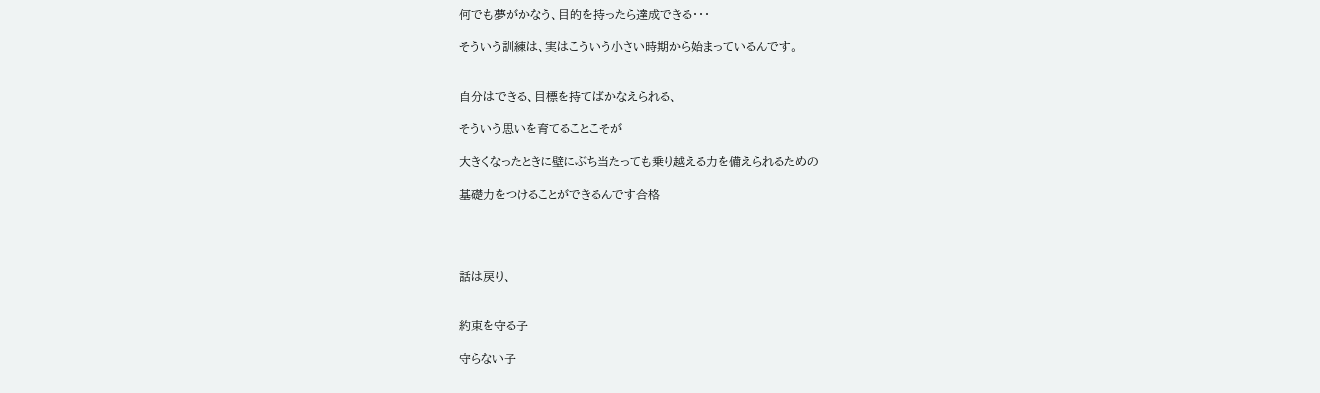何でも夢がかなう、目的を持ったら達成できる・・・

そういう訓練は、実はこういう小さい時期から始まっているんです。


自分はできる、目標を持てばかなえられる、

そういう思いを育てることこそが

大きくなったときに壁にぶち当たっても乗り越える力を備えられるための

基礎力をつけることができるんです合格




話は戻り、


約束を守る子

守らない子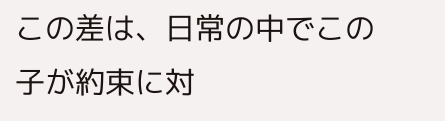この差は、日常の中でこの子が約束に対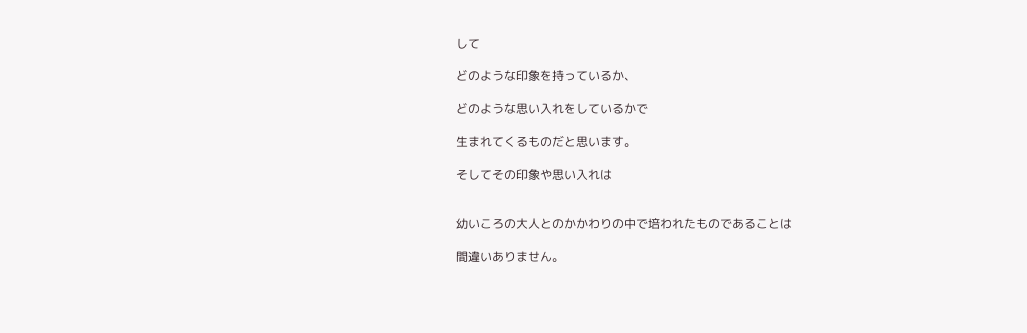して

どのような印象を持っているか、

どのような思い入れをしているかで

生まれてくるものだと思います。

そしてその印象や思い入れは


幼いころの大人とのかかわりの中で培われたものであることは

間違いありません。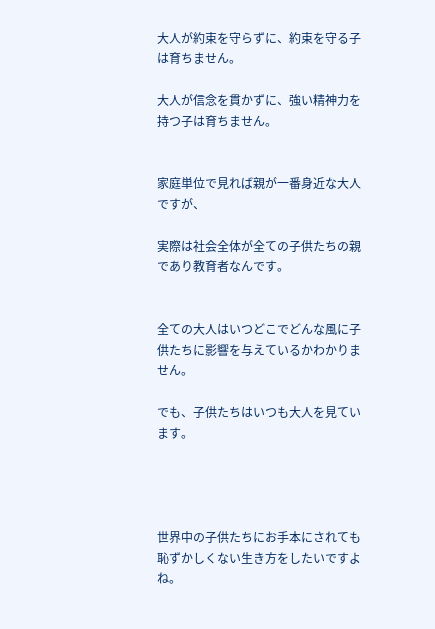大人が約束を守らずに、約束を守る子は育ちません。

大人が信念を貫かずに、強い精神力を持つ子は育ちません。


家庭単位で見れば親が一番身近な大人ですが、

実際は社会全体が全ての子供たちの親であり教育者なんです。


全ての大人はいつどこでどんな風に子供たちに影響を与えているかわかりません。

でも、子供たちはいつも大人を見ています。




世界中の子供たちにお手本にされても恥ずかしくない生き方をしたいですよね。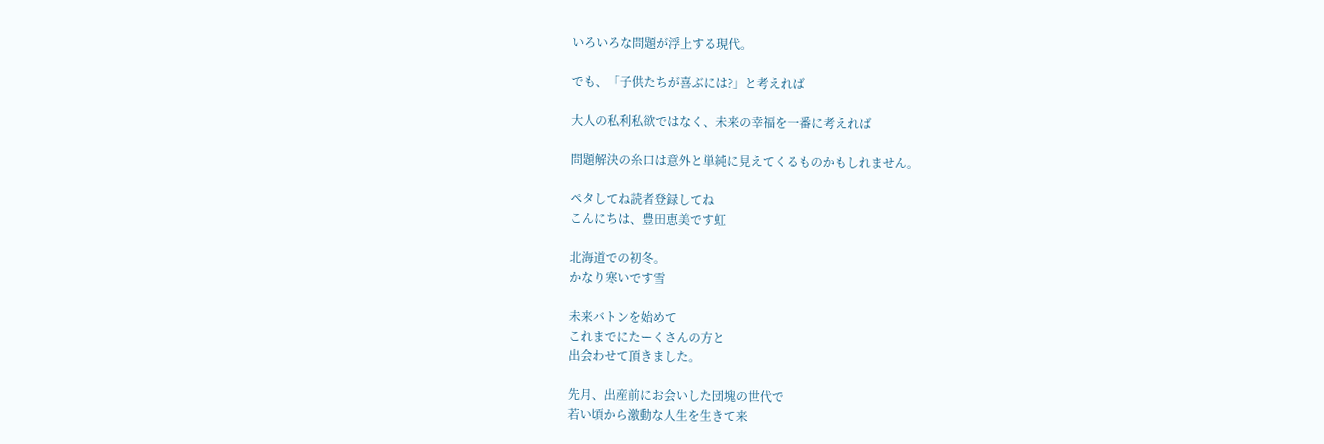いろいろな問題が浮上する現代。

でも、「子供たちが喜ぶには?」と考えれば

大人の私利私欲ではなく、未来の幸福を一番に考えれば

問題解決の糸口は意外と単純に見えてくるものかもしれません。

ペタしてね読者登録してね
こんにちは、豊田恵美です虹

北海道での初冬。
かなり寒いです雪

未来バトンを始めて
これまでにたーくさんの方と
出会わせて頂きました。

先月、出産前にお会いした団塊の世代で
若い頃から激動な人生を生きて来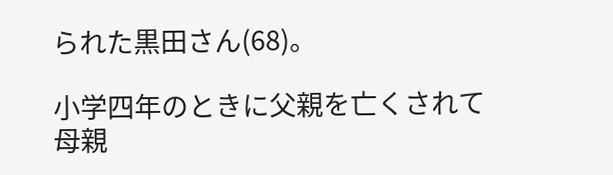られた黒田さん(68)。

小学四年のときに父親を亡くされて
母親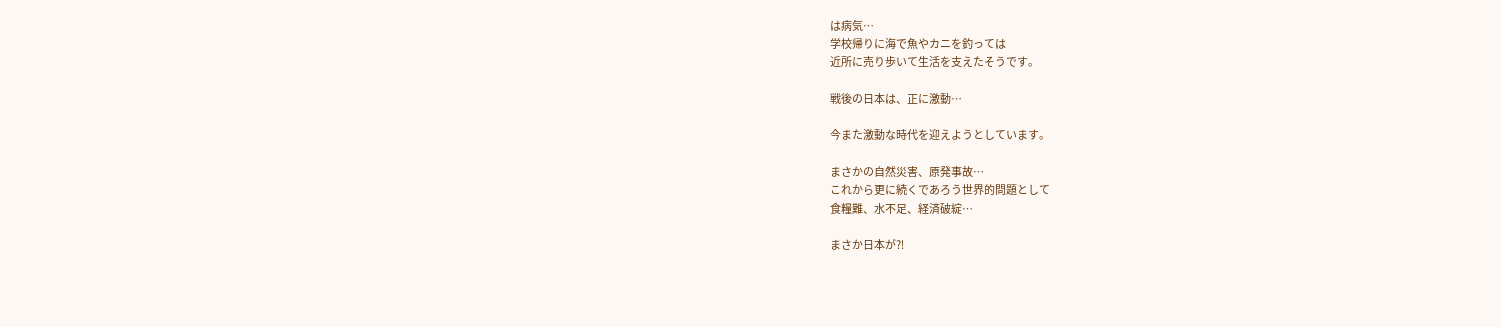は病気…
学校帰りに海で魚やカニを釣っては
近所に売り歩いて生活を支えたそうです。

戦後の日本は、正に激動…

今また激動な時代を迎えようとしています。

まさかの自然災害、原発事故…
これから更に続くであろう世界的問題として
食糧難、水不足、経済破綻…

まさか日本が⁈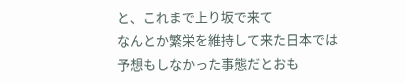と、これまで上り坂で来て
なんとか繁栄を維持して来た日本では
予想もしなかった事態だとおも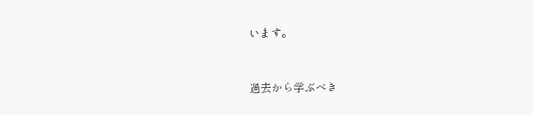います。


過去から学ぶべき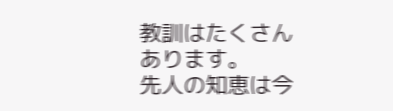教訓はたくさんあります。
先人の知恵は今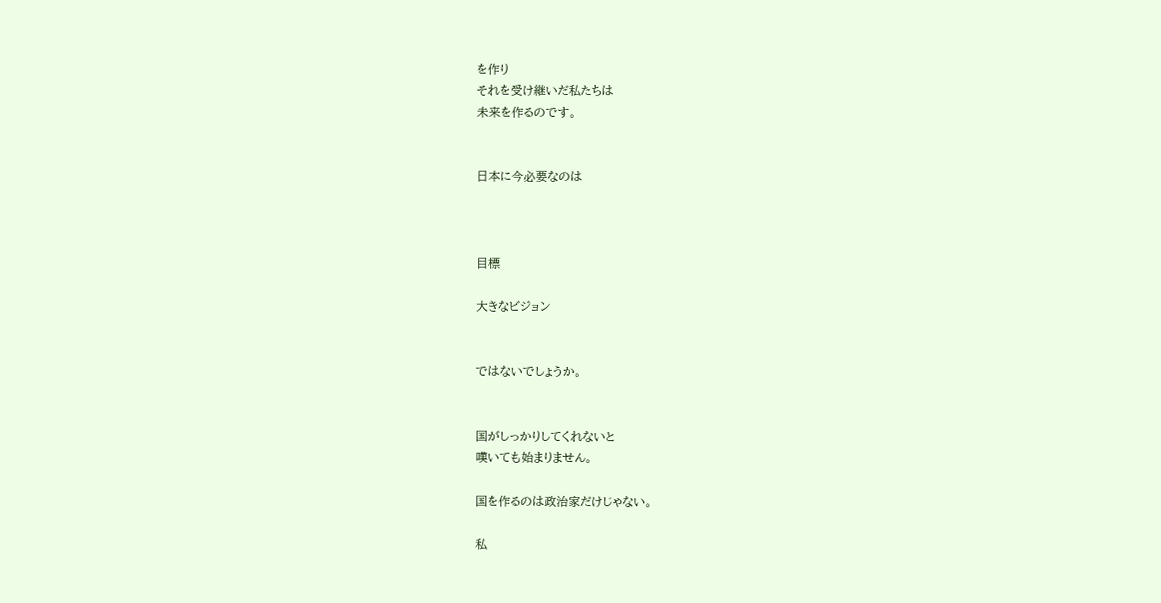を作り
それを受け継いだ私たちは
未来を作るのです。


日本に今必要なのは



目標

大きなビジョン


ではないでしょうか。


国がしっかりしてくれないと
嘆いても始まりません。

国を作るのは政治家だけじゃない。

私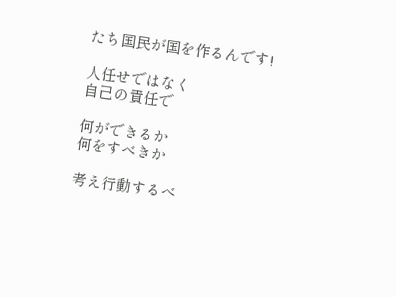たち国民が国を作るんです!

人任せではなく
自己の責任で

何ができるか
何をすべきか

考え行動するべ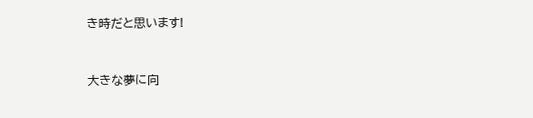き時だと思います!


大きな夢に向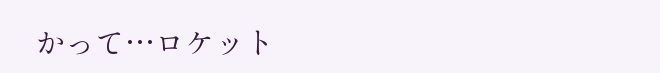かって…ロケット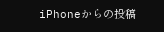iPhoneからの投稿